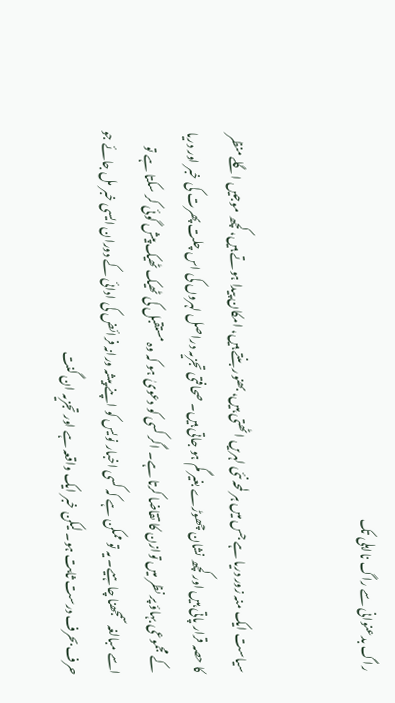راگ بدعنوانی سے راگ نااہلی تک


سیاست ایک منہ زور دریا ہے جس میں ہر لمحہ نئی لہریں اٹھتی ہیں، بھنور بنتے ہیں، امکان پیدا ہوتے ہیں، کچھ موجیں اگلے منظر کا حصہ قرار پاتی ہیں اور کچھ نشان چھوڑے بغیر گم ہو جاتی ہیں۔ صحافتی تجزیہ دراصل لہروں کی اس چلت پھرت کی خبر اور دریا کے مجموعی بہاؤ پر نظر میں توازن کا تقاضا کرتا ہے۔ اگر کسی کو دعویٰ ہو کہ وہ مستقبل کی ٹھیک ٹھیک پیش گوئی کر سکتا ہے تو اسے مبالغہ سمجھنا چاہیے۔ یہ تو ممکن ہے کہ کسی اخبار نویس کو اپنے پیشہ ورانہ فرائض کی ادائی کے دوران ایسی خبر مل جائے جو حرف بحرف درست ثابت ہو۔ لیکن خبر ایک واقعہ ہے اور تجزیہ ان گنت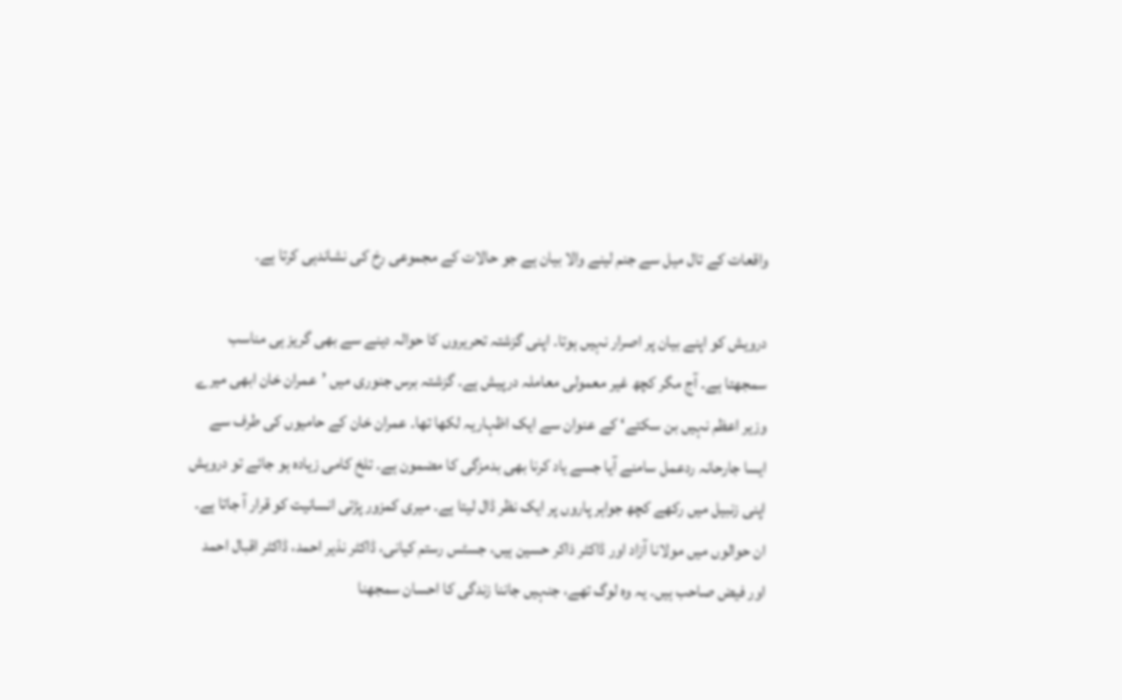واقعات کے تال میل سے جنم لینے والا بیان ہے جو حالات کے مجموعی رخ کی نشاندہی کرتا ہے۔

درویش کو اپنے بیان پر اصرار نہیں ہوتا۔ اپنی گزشتہ تحریروں کا حوالہ دینے سے بھی گریز ہی مناسب سمجھتا ہے۔ آج مگر کچھ غیر معمولی معاملہ درپیش ہے۔ گزشتہ برس جنوری میں ’عمران خان ابھی میرے وزیر اعظم نہیں بن سکتے‘ کے عنوان سے ایک اظہاریہ لکھا تھا۔ عمران خان کے حامیوں کی طرف سے ایسا جارحانہ ردعمل سامنے آیا جسے یاد کرنا بھی بدمزگی کا مضمون ہے۔ تلخ کامی زیادہ ہو جائے تو درویش اپنی زنبیل میں رکھے کچھ جواہر پاروں پر ایک نظر ڈال لیتا ہے۔ میری کمزور پڑتی انسانیت کو قرار آ جاتا ہے۔ ان حوالوں میں مولانا آزاد اور ڈاکٹر ذاکر حسین ہیں، جسٹس رستم کیانی، ڈاکٹر نذیر احمد، ڈاکٹر اقبال احمد اور فیض صاحب ہیں۔ یہ وہ لوگ تھے، جنہیں جاننا زندگی کا احسان سمجھنا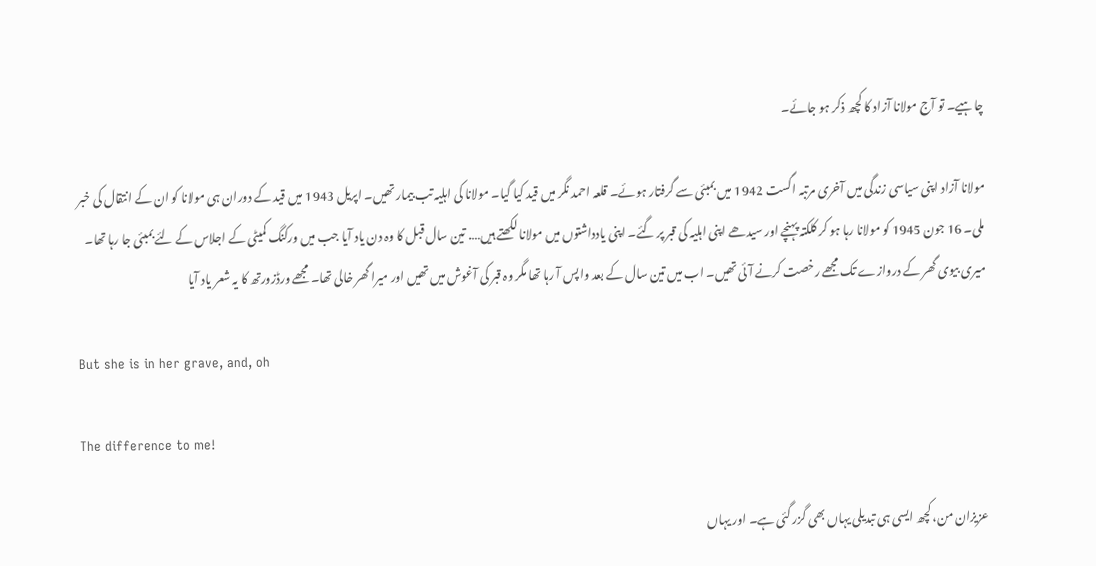چاہیے۔ تو آج مولانا آزاد کا کچھ ذکر ہو جائے۔

مولانا آزاد اپنی سیاسی زندگی میں آخری مرتبہ اگست 1942 میں بمبئی سے گرفتار ہوئے۔ قلعہ احمد نگر میں قید کیا گیا۔ مولانا کی اہلیہ تب بیمار تھیں۔ اپریل 1943 میں قید کے دوران ہی مولانا کو ان کے انتقال کی خبر ملی۔ 16 جون 1945 کو مولانا رہا ہو کر کلکتہ پہنچے اور سیدھے اپنی اہلیہ کی قبر پر گئے۔ اپنی یادداشتوں میں مولانا لکھتے ہیں…. تین سال قبل کا وہ دن یاد آیا جب میں ورکنگ کمیٹی کے اجلاس کے لئے بمبئی جا رہا تھا۔ میری بیوی گھر کے دروازے تک مجھے رخصت کرنے آئی تھیں۔ اب میں تین سال کے بعد واپس آ رہا تھا مگر وہ قبر کی آغوش میں تھیں اور میرا گھر خالی تھا۔ مجھے ورڈزورتھ کا یہ شعر یاد آیا

But she is in her grave, and, oh

The difference to me!

عزیزان من، کچھ ایسی ہی تبدیلی یہاں بھی گزر گئی ہے۔ اور یہاں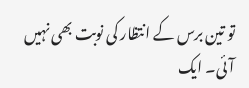تو تین برس کے انتظار کی نوبت بھی نہیں آئی۔ ایک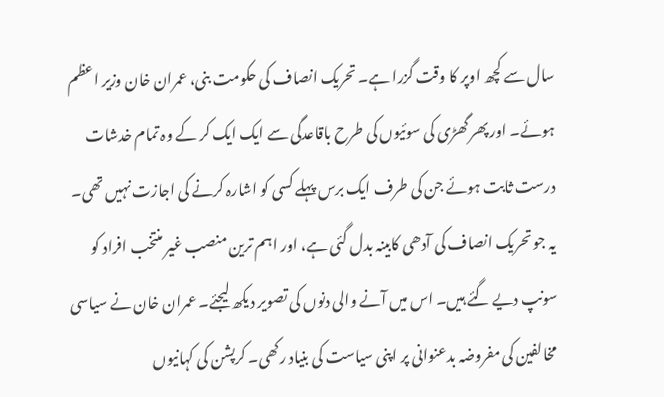سال سے کچھ اوپر کا وقت گزرا ہے۔ تحریک انصاف کی حکومت بنی، عمران خان وزیر اعظم ہوئے۔ اور پھر گھڑی کی سوئیوں کی طرح باقاعدگی سے ایک ایک کر کے وہ تمام خدشات درست ثابت ہوئے جن کی طرف ایک برس پہلے کسی کو اشارہ کرنے کی اجازت نہیں تھی۔ یہ جو تحریک انصاف کی آدھی کابینہ بدل گئی ہے، اور اہم ترین منصب غیر منتخب افراد کو سونپ دیے گئے ہیں۔ اس میں آنے والی دنوں کی تصویر دیکھ لیجئے۔ عمران خان نے سیاسی مخالفین کی مفروضہ بدعنوانی پر اپنی سیاست کی بنیاد رکھی۔ کرپشن کی کہانیوں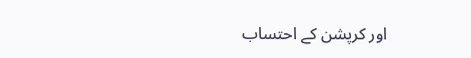اور کرپشن کے احتساب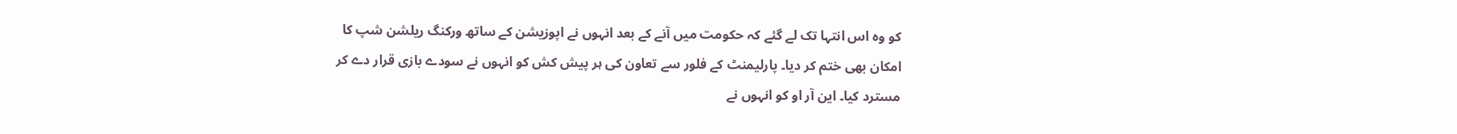کو وہ اس انتہا تک لے گئے کہ حکومت میں آنے کے بعد انہوں نے اپوزیشن کے ساتھ ورکنگ ریلشن شپ کا امکان بھی ختم کر دیا۔ پارلیمنٹ کے فلور سے تعاون کی ہر پیش کش کو انہوں نے سودے بازی قرار دے کر مسترد کیا۔ این آر او کو انہوں نے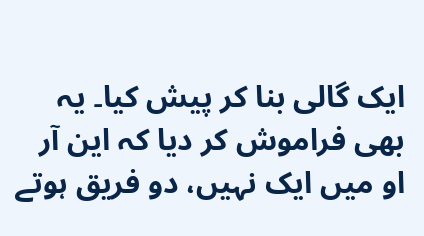ایک گالی بنا کر پیش کیا۔ یہ بھی فراموش کر دیا کہ این آر او میں ایک نہیں، دو فریق ہوتے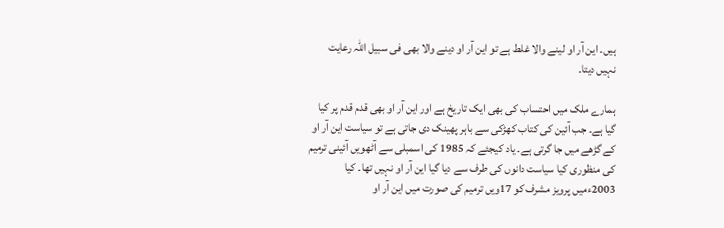ہیں۔ این آر او لینے والا غلط ہے تو این آر او دینے والا بھی فی سبیل اللہ رعایت نہیں دیتا۔

ہمارے ملک میں احتساب کی بھی ایک تاریخ ہے اور این آر او بھی قدم قدم پر کیا گیا ہے۔ جب آئین کی کتاب کھڑکی سے باہر پھینک دی جاتی ہے تو سیاست این آر او کے گڑھے میں جا گرتی ہے۔ یاد کیجئے کہ 1985 کی اسمبلی سے آٹھویں آئینی ترمیم کی منظوری کیا سیاست دانوں کی طرف سے دیا گیا این آر او نہیں تھا۔ کیا 2003ءمیں پرویز مشرف کو 17ویں ترمیم کی صورت میں این آر او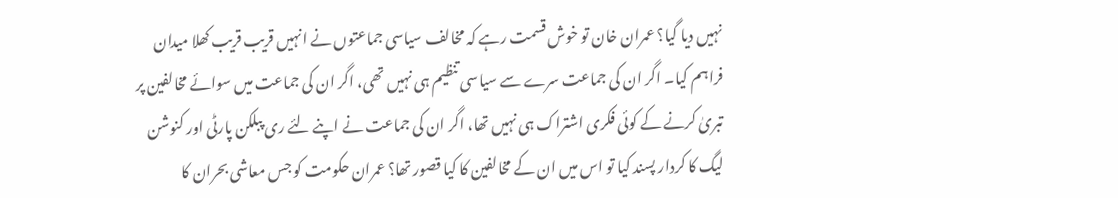نہیں دیا گیا؟ عمران خان تو خوش قسمت رہے کہ مخالف سیاسی جماعتوں نے انہیں قریب قریب کھلا میدان فراہم کیا۔ اگر ان کی جماعت سرے سے سیاسی تنظیم ہی نہیں تھی، اگر ان کی جماعت میں سوائے مخالفین پر تبریٰ کرنے کے کوئی فکری اشتراک ہی نہیں تھا، اگر ان کی جماعت نے اپنے لئے ری پبلکن پارٹی اور کنوشن لیگ کا کردار پسند کیا تو اس میں ان کے مخالفین کا کیا قصور تھا؟ عمران حکومت کو جس معاشی بحران کا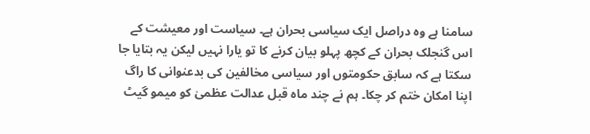سامنا ہے وہ دراصل ایک سیاسی بحران ہے۔ سیاست اور معیشت کے اس گنجلک بحران کے کچھ پہلو بیان کرنے کا تو یارا نہیں لیکن یہ بتایا جا سکتا ہے کہ سابق حکومتوں اور سیاسی مخالفین کی بدعنوانی کا راگ اپنا امکان ختم کر چکا۔ ہم نے چند ماہ قبل عدالت عظمیٰ کو میمو گیٹ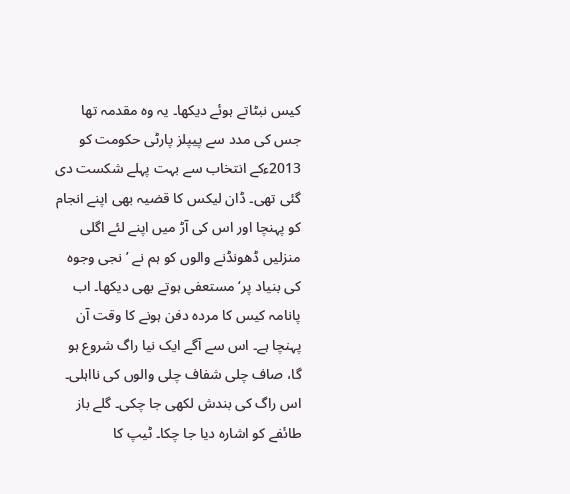کیس نبٹاتے ہوئے دیکھا۔ یہ وہ مقدمہ تھا جس کی مدد سے پیپلز پارٹی حکومت کو 2013ءکے انتخاب سے بہت پہلے شکست دی گئی تھی۔ ڈان لیکس کا قضیہ بھی اپنے انجام کو پہنچا اور اس کی آڑ میں اپنے لئے اگلی منزلیں ڈھونڈنے والوں کو ہم نے ’نجی وجوہ کی بنیاد پر‘ مستعفی ہوتے بھی دیکھا۔ اب پانامہ کیس کا مردہ دفن ہونے کا وقت آن پہنچا ہے۔ اس سے آگے ایک نیا راگ شروع ہو گا، صاف چلی شفاف چلی والوں کی نااہلی۔ اس راگ کی بندش لکھی جا چکی۔ گلے باز طائفے کو اشارہ دیا جا چکا۔ ٹیپ کا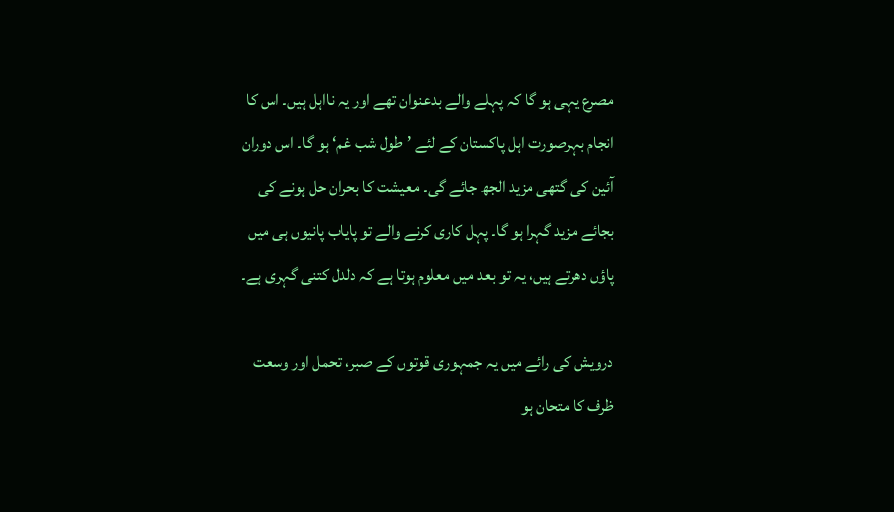مصرع یہی ہو گا کہ پہلے والے بدعنوان تھے اور یہ نااہل ہیں۔ اس کا انجام بہرصورت اہل پاکستان کے لئے ’طول شب غم‘ ہو گا۔ اس دوران آئین کی گتھی مزید الجھ جائے گی۔ معیشت کا بحران حل ہونے کی بجائے مزید گہرا ہو گا۔ پہل کاری کرنے والے تو پایاب پانیوں ہی میں پاؤں دھرتے ہیں، یہ تو بعد میں معلوم ہوتا ہے کہ دلدل کتنی گہری ہے۔

درویش کی رائے میں یہ جمہوری قوتوں کے صبر، تحمل اور وسعت ظرف کا متحان ہو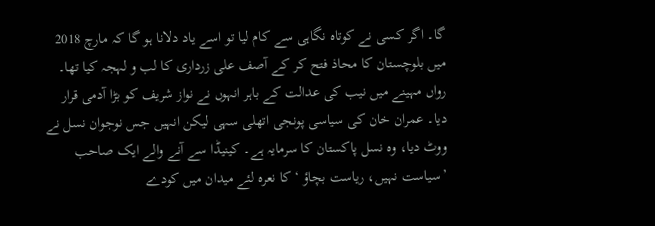گا۔ اگر کسی نے کوتاہ نگاہی سے کام لیا تو اسے یاد دلانا ہو گا کہ مارچ 2018 میں بلوچستان کا محاذ فتح کر کے آصف علی زرداری کا لب و لہجہ کیا تھا۔ رواں مہینے میں نیب کی عدالت کے باہر انہوں نے نواز شریف کو بڑا آدمی قرار دیا۔ عمران خان کی سیاسی پونجی اتھلی سہی لیکن انہیں جس نوجوان نسل نے ووٹ دیا، وہ نسل پاکستان کا سرمایہ ہے۔ کینیڈا سے آنے والے ایک صاحب ’سیاست نہیں، ریاست بچاؤ ‘کا نعرہ لئے میدان میں کودے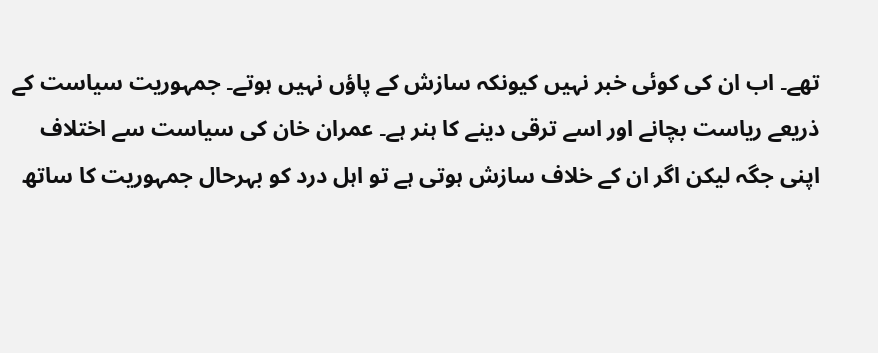تھے۔ اب ان کی کوئی خبر نہیں کیونکہ سازش کے پاؤں نہیں ہوتے۔ جمہوریت سیاست کے ذریعے ریاست بچانے اور اسے ترقی دینے کا ہنر ہے۔ عمران خان کی سیاست سے اختلاف اپنی جگہ لیکن اگر ان کے خلاف سازش ہوتی ہے تو اہل درد کو بہرحال جمہوریت کا ساتھ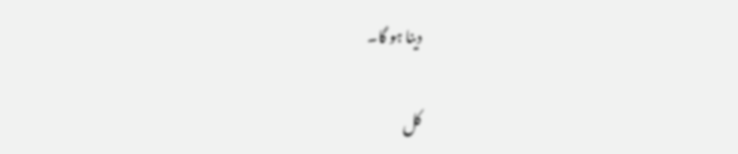دینا ہو گا۔

کل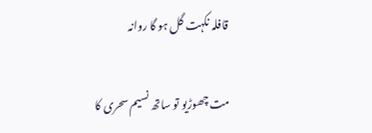قافلہ نکہت گل ہو گا روانہ

مت چھوڑیو تو ساتھ نسیم سحری کا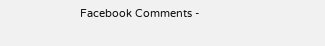Facebook Comments -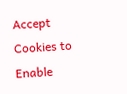Accept Cookies to Enable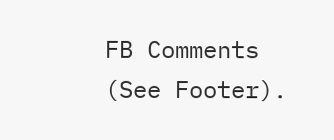FB Comments (See Footer).